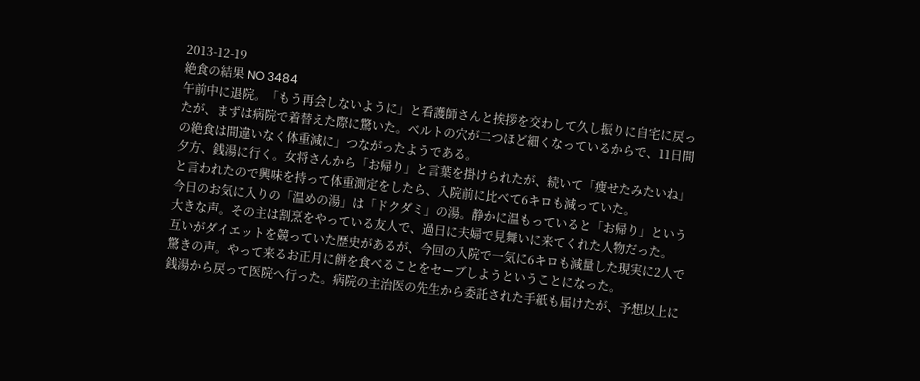2013-12-19
絶食の結果 NO 3484
午前中に退院。「もう再会しないように」と看護師さんと挨拶を交わして久し振りに自宅に戻ったが、まずは病院で着替えた際に驚いた。ベルトの穴が二つほど細くなっているからで、11日間の絶食は間違いなく体重減に」つながったようである。
夕方、銭湯に行く。女将さんから「お帰り」と言葉を掛けられたが、続いて「痩せたみたいね」と言われたので興味を持って体重測定をしたら、入院前に比べて6キロも減っていた。
今日のお気に入りの「温めの湯」は「ドクダミ」の湯。静かに温もっていると「お帰り」という大きな声。その主は割烹をやっている友人で、過日に夫婦で見舞いに来てくれた人物だった。
互いがダイエットを競っていた歴史があるが、今回の入院で一気に6キロも減量した現実に2人で驚きの声。やって来るお正月に餅を食べることをセーブしようということになった。
銭湯から戻って医院へ行った。病院の主治医の先生から委託された手紙も届けたが、予想以上に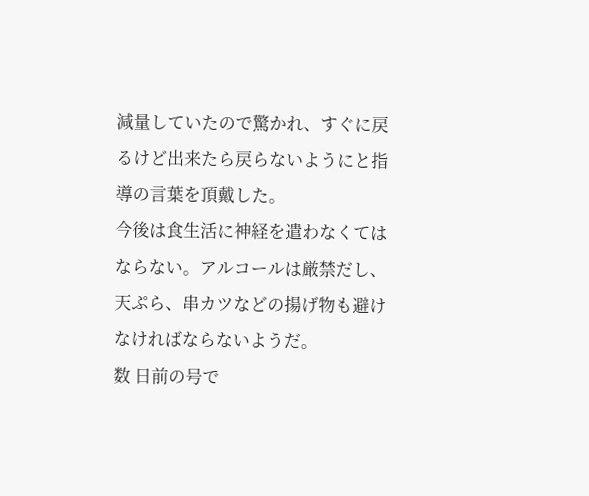減量していたので驚かれ、すぐに戻るけど出来たら戻らないようにと指導の言葉を頂戴した。
今後は食生活に神経を遣わなくてはならない。アルコールは厳禁だし、天ぷら、串カツなどの揚げ物も避けなければならないようだ。
数 日前の号で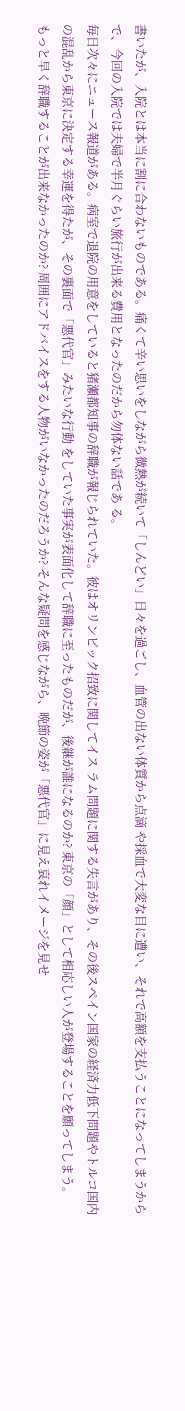書いたが、入院とは本当に割に合わないものである。痛くて辛い思いをしながら微熱が続いて「しんどい」日々を過ごし、血管の出ない体質から点滴 や採血で大変な目に遭い、それで高額を支払うことになってしまうからで、今回の入院では夫婦で半月ぐらい旅行が出来る費用となったのだから勿体ない話であ る。
毎日次々にニュース報道がある。病室で退院の用意をしていると猪瀬都知事の辞職が報じられていた。彼はオリンピック招致に関してイス ラム問題に関する失言があり、その後スペイン国家の経済力低下問題やトルコ国内の混乱から東京に決定する幸運を得たが、その裏面で「悪代官」みたいな行動 をしていた事実が表面化して辞職に至ったものだが、後継が誰になるのか? 東京の「顔」として相応しい人が登場することを願ってしまう。
もっと早く辞職することが出来なかったのか? 周囲にアドバイスをする人物がいなかったのだろうか? そんな疑問を感じながら、晩節の姿が「悪代官」に見え哀れイメージを見せ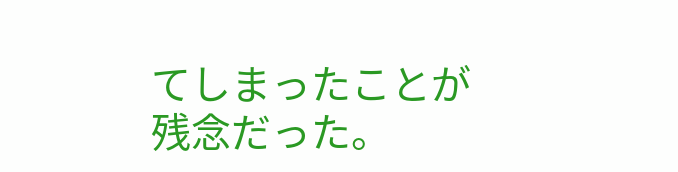てしまったことが残念だった。